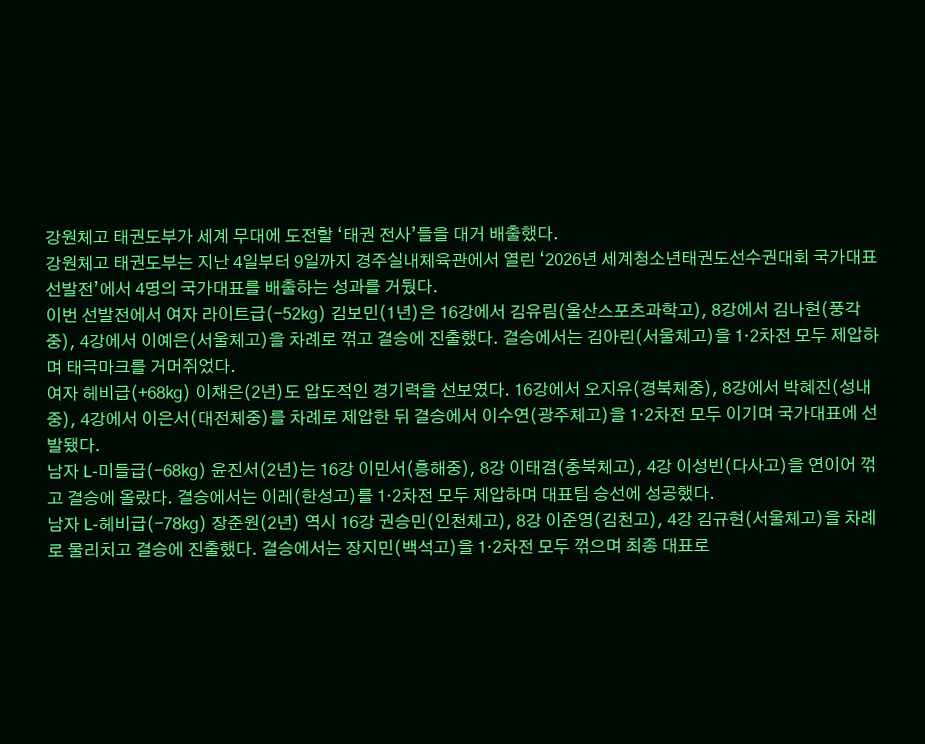강원체고 태권도부가 세계 무대에 도전할 ‘태권 전사’들을 대거 배출했다.
강원체고 태권도부는 지난 4일부터 9일까지 경주실내체육관에서 열린 ‘2026년 세계청소년태권도선수권대회 국가대표 선발전’에서 4명의 국가대표를 배출하는 성과를 거뒀다.
이번 선발전에서 여자 라이트급(-52㎏) 김보민(1년)은 16강에서 김유림(울산스포츠과학고), 8강에서 김나현(풍각중), 4강에서 이예은(서울체고)을 차례로 꺾고 결승에 진출했다. 결승에서는 김아린(서울체고)을 1·2차전 모두 제압하며 태극마크를 거머쥐었다.
여자 헤비급(+68㎏) 이채은(2년)도 압도적인 경기력을 선보였다. 16강에서 오지유(경북체중), 8강에서 박혜진(성내중), 4강에서 이은서(대전체중)를 차례로 제압한 뒤 결승에서 이수연(광주체고)을 1·2차전 모두 이기며 국가대표에 선발됐다.
남자 L-미들급(-68㎏) 윤진서(2년)는 16강 이민서(흥해중), 8강 이태겸(충북체고), 4강 이성빈(다사고)을 연이어 꺾고 결승에 올랐다. 결승에서는 이레(한성고)를 1·2차전 모두 제압하며 대표팀 승선에 성공했다.
남자 L-헤비급(-78㎏) 장준원(2년) 역시 16강 권승민(인천체고), 8강 이준영(김천고), 4강 김규현(서울체고)을 차례로 물리치고 결승에 진출했다. 결승에서는 장지민(백석고)을 1·2차전 모두 꺾으며 최종 대표로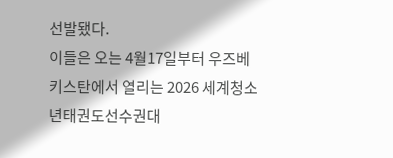선발됐다.
이들은 오는 4월17일부터 우즈베키스탄에서 열리는 2026 세계청소년태권도선수권대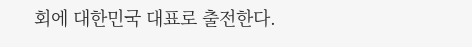회에 대한민국 대표로 출전한다.